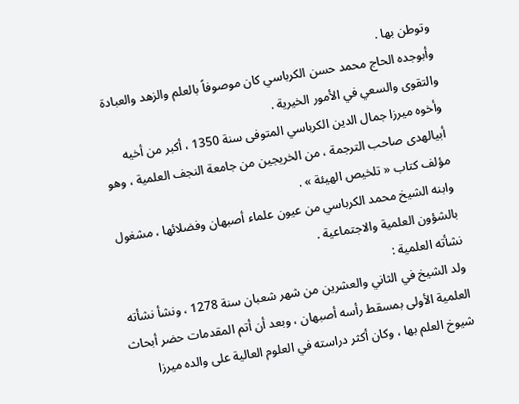وتوطن بها .
وأبوجده الحاج محمد حسن الكرباسي كان موصوفاً بالعلم والزهد والعبادة والتقوى والسعي في الأمور الخيرية .
وأخوه ميرزا جمال الدين الكرباسي المتوفى سنة 1350 ، أكبر من أخيه أبيالهدى صاحب الترجمة ، من الخريجين من جامعة النجف العلمية ، وهو مؤلف كتاب « تلخيص الهيئة » .
وابنه الشيخ محمد الكرباسي من عيون علماء أصبهان وفضلائها ، مشغول بالشؤون العلمية والاجتماعية .
نشأته العلمية :
ولد الشيخ في الثاني والعشرين من شهر شعبان سنة 1278 ، ونشأ نشأته العلمية الأولى بمسقط رأسه أصبهان ، وبعد أن أتم المقدمات حضر أبحاث شيوخ العلم بها ، وكان أكثر دراسته في العلوم العالية على والده ميرزا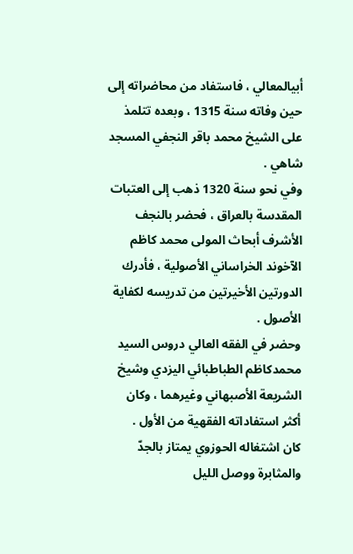أبيالمعالي ، فاستفاد من محاضراته إلى حين وفاته سنة 1315 ، وبعده تتلمذ على الشيخ محمد باقر النجفي المسجد شاهي .
وفي نحو سنة 1320 ذهب إلى العتبات المقدسة بالعراق ، فحضر بالنجف الأشرف أبحاث المولى محمد كاظم الآخوند الخراساني الأصولية ، فأدرك الدورتين الأخيرتين من تدريسه لكفاية الأصول .
وحضر في الفقه العالي دروس السيد محمدكاظم الطباطبائي اليزدي وشيخ الشريعة الأصبهاني وغيرهما ، وكان أكثر استفاداته الفقهية من الأول .
كان اشتغاله الحوزوي يمتاز بالجدّ والمثابرة ووصل الليل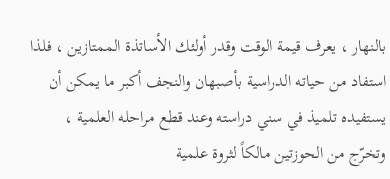بالنهار ، يعرف قيمة الوقت وقدر أولئك الأساتذة الممتازين ، فلذا استفاد من حياته الدراسية بأصبهان والنجف أكبر ما يمكن أن يستفيده تلميذ في سني دراسته وعند قطع مراحله العلمية ، وتخرّج من الحوزتين مالكاً لثروة علمية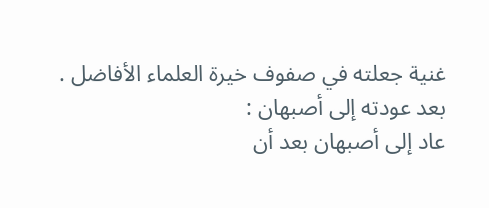غنية جعلته في صفوف خيرة العلماء الأفاضل .
بعد عودته إلى أصبهان :
عاد إلى أصبهان بعد أن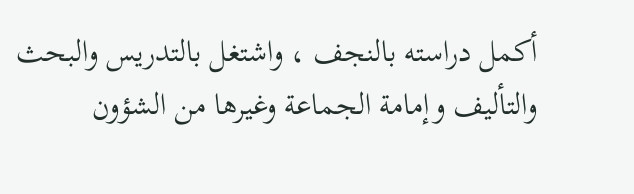أكمل دراسته بالنجف ، واشتغل بالتدريس والبحث والتأليف وإمامة الجماعة وغيرها من الشؤون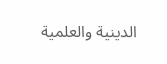الدينية والعلمية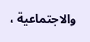والاجتماعية ،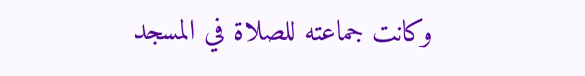وكانت جماعته للصلاة في المسجد